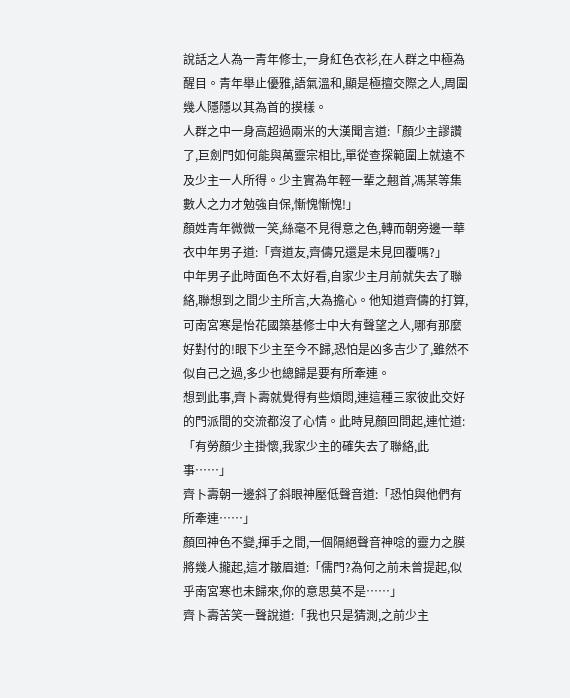說話之人為一青年修士,一身紅色衣衫,在人群之中極為醒目。青年舉止優雅,語氣溫和,顯是極擅交際之人,周圍幾人隱隱以其為首的摸樣。
人群之中一身高超過兩米的大漢聞言道:「顏少主謬讚了,巨劍門如何能與萬靈宗相比,單從查探範圍上就遠不及少主一人所得。少主實為年輕一輩之翹首,馮某等集數人之力才勉強自保,慚愧慚愧!」
顏姓青年微微一笑,絲毫不見得意之色,轉而朝旁邊一華衣中年男子道:「齊道友,齊儔兄還是未見回覆嗎?」
中年男子此時面色不太好看,自家少主月前就失去了聯絡,聯想到之間少主所言,大為擔心。他知道齊儔的打算,可南宮寒是怡花國築基修士中大有聲望之人,哪有那麼好對付的!眼下少主至今不歸,恐怕是凶多吉少了,雖然不似自己之過,多少也總歸是要有所牽連。
想到此事,齊卜壽就覺得有些煩悶,連這種三家彼此交好的門派間的交流都沒了心情。此時見顏回問起,連忙道:「有勞顏少主掛懷,我家少主的確失去了聯絡,此事……」
齊卜壽朝一邊斜了斜眼神壓低聲音道:「恐怕與他們有所牽連……」
顏回神色不變,揮手之間,一個隔絕聲音神唸的靈力之膜將幾人攏起,這才皺眉道:「儒門?為何之前未曾提起,似乎南宮寒也未歸來,你的意思莫不是……」
齊卜壽苦笑一聲說道:「我也只是猜測,之前少主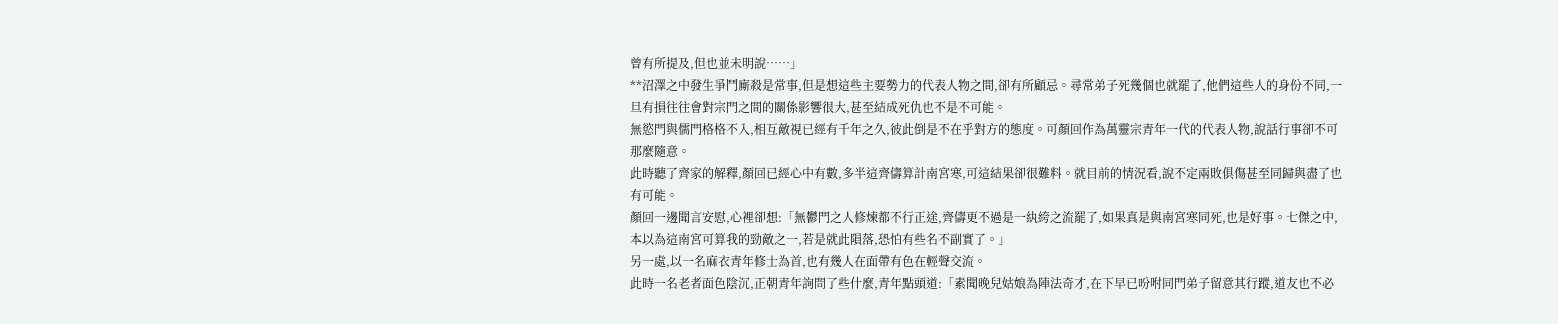曾有所提及,但也並未明說……」
**沼澤之中發生爭鬥廝殺是常事,但是想這些主要勢力的代表人物之間,卻有所顧忌。尋常弟子死幾個也就罷了,他們這些人的身份不同,一旦有損往往會對宗門之間的關係影響很大,甚至結成死仇也不是不可能。
無慾門與儒門格格不入,相互敵視已經有千年之久,彼此倒是不在乎對方的態度。可顏回作為萬靈宗青年一代的代表人物,說話行事卻不可那麼隨意。
此時聽了齊家的解釋,顏回已經心中有數,多半這齊儔算計南宮寒,可這結果卻很難料。就目前的情況看,說不定兩敗俱傷甚至同歸與盡了也有可能。
顏回一邊聞言安慰,心裡卻想:「無鬱門之人修煉都不行正途,齊儔更不過是一紈絝之流罷了,如果真是與南宮寒同死,也是好事。七傑之中,本以為這南宮可算我的勁敵之一,若是就此隕落,恐怕有些名不副實了。」
另一處,以一名麻衣青年修士為首,也有幾人在面帶有色在輕聲交流。
此時一名老者面色陰沉,正朝青年詢問了些什麼,青年點頭道:「素聞晚兒姑娘為陣法奇才,在下早已吩咐同門弟子留意其行蹤,道友也不必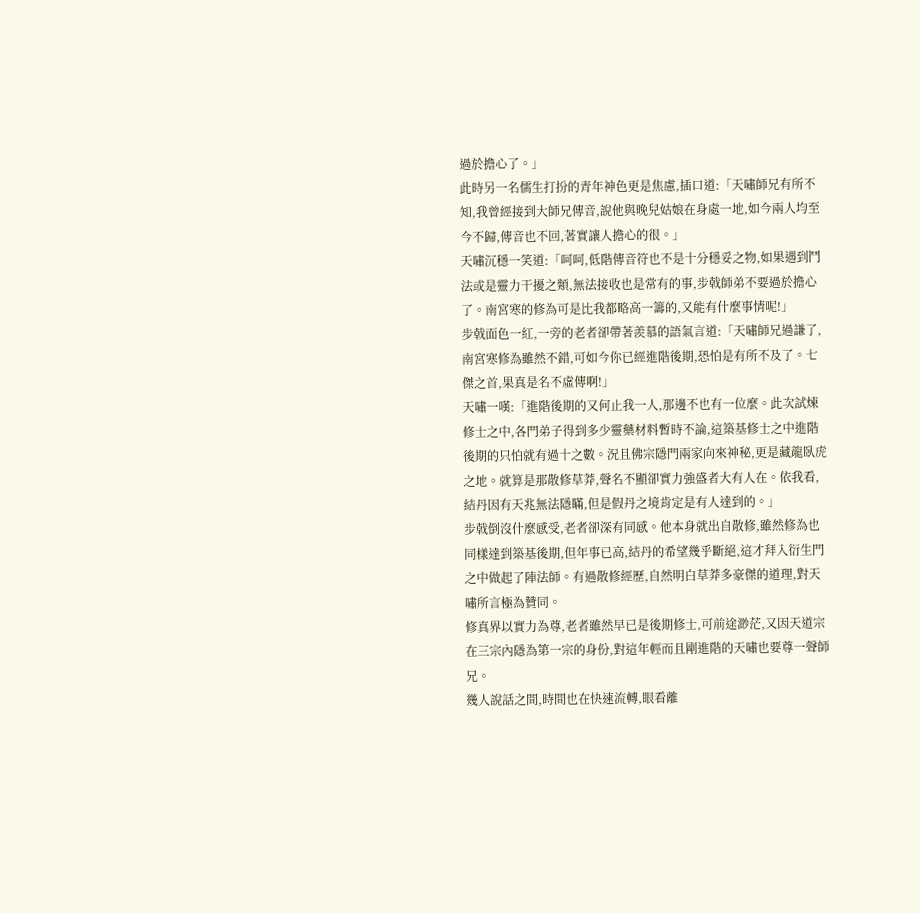過於擔心了。」
此時另一名儒生打扮的青年神色更是焦慮,插口道:「天嘯師兄有所不知,我曾經接到大師兄傳音,說他與晚兒姑娘在身處一地,如今兩人均至今不歸,傳音也不回,著實讓人擔心的很。」
天嘯沉穩一笑道:「呵呵,低階傳音符也不是十分穩妥之物,如果遇到鬥法或是靈力干擾之類,無法接收也是常有的事,步戟師弟不要過於擔心了。南宮寒的修為可是比我都略高一籌的,又能有什麼事情呢!」
步戟面色一紅,一旁的老者卻帶著羨慕的語氣言道:「天嘯師兄過謙了,南宮寒修為雖然不錯,可如今你已經進階後期,恐怕是有所不及了。七傑之首,果真是名不虛傳啊!」
天嘯一嘆:「進階後期的又何止我一人,那邊不也有一位麼。此次試煉修士之中,各門弟子得到多少靈藥材料暫時不論,這築基修士之中進階後期的只怕就有過十之數。況且佛宗隱門兩家向來神秘,更是藏龍臥虎之地。就算是那散修草莽,聲名不顯卻實力強盛者大有人在。依我看,結丹因有天兆無法隱瞞,但是假丹之境肯定是有人達到的。」
步戟倒沒什麼感受,老者卻深有同感。他本身就出自散修,雖然修為也同樣達到築基後期,但年事已高,結丹的希望幾乎斷絕,這才拜入衍生門之中做起了陣法師。有過散修經歷,自然明白草莽多豪傑的道理,對天嘯所言極為贊同。
修真界以實力為尊,老者雖然早已是後期修士,可前途渺茫,又因天道宗在三宗內隱為第一宗的身份,對這年輕而且剛進階的天嘯也要尊一聲師兄。
幾人說話之間,時間也在快速流轉,眼看離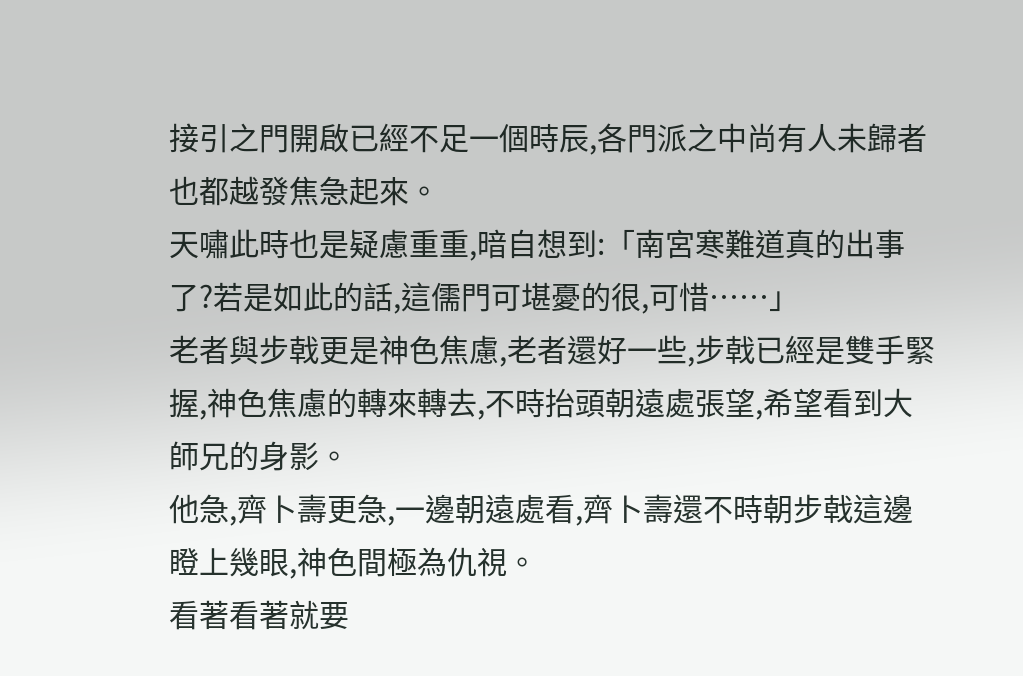接引之門開啟已經不足一個時辰,各門派之中尚有人未歸者也都越發焦急起來。
天嘯此時也是疑慮重重,暗自想到:「南宮寒難道真的出事了?若是如此的話,這儒門可堪憂的很,可惜……」
老者與步戟更是神色焦慮,老者還好一些,步戟已經是雙手緊握,神色焦慮的轉來轉去,不時抬頭朝遠處張望,希望看到大師兄的身影。
他急,齊卜壽更急,一邊朝遠處看,齊卜壽還不時朝步戟這邊瞪上幾眼,神色間極為仇視。
看著看著就要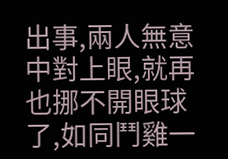出事,兩人無意中對上眼,就再也挪不開眼球了,如同鬥雞一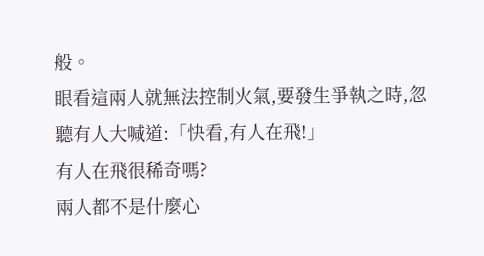般。
眼看這兩人就無法控制火氣,要發生爭執之時,忽聽有人大喊道:「快看,有人在飛!」
有人在飛很稀奇嗎?
兩人都不是什麼心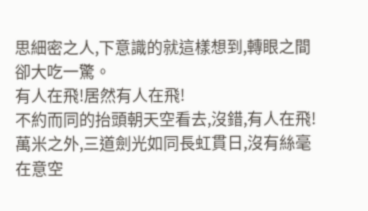思細密之人,下意識的就這樣想到,轉眼之間卻大吃一驚。
有人在飛!居然有人在飛!
不約而同的抬頭朝天空看去,沒錯,有人在飛!
萬米之外,三道劍光如同長虹貫日,沒有絲毫在意空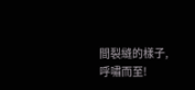間裂縫的樣子,呼嘯而至!